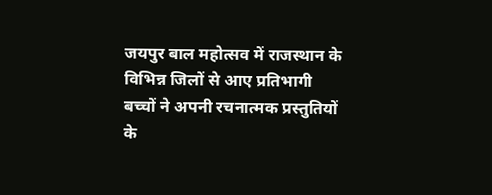जयपुर बाल महोत्सव में राजस्थान के विभिन्न जिलों से आए प्रतिभागी बच्चों ने अपनी रचनात्मक प्रस्तुतियों के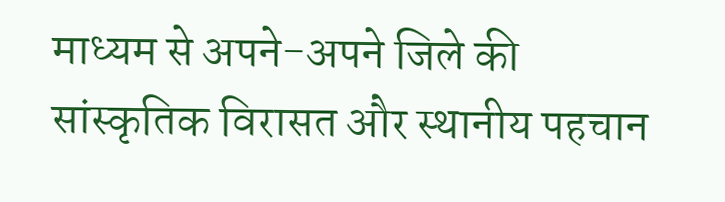माध्यम से अपने-अपने जिले की सांस्कृतिक विरासत और स्थानीय पहचान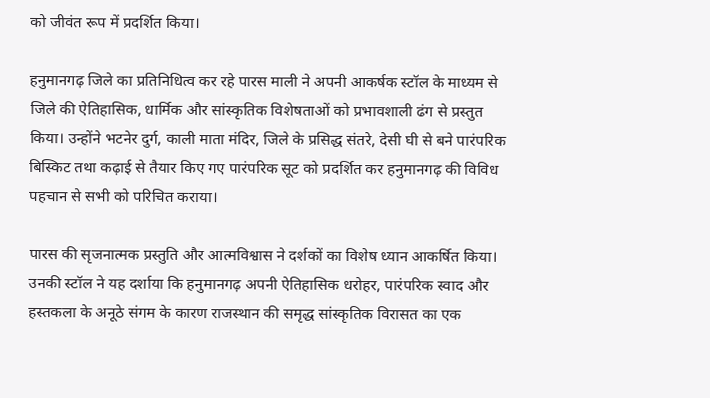को जीवंत रूप में प्रदर्शित किया।

हनुमानगढ़ जिले का प्रतिनिधित्व कर रहे पारस माली ने अपनी आकर्षक स्टॉल के माध्यम से जिले की ऐतिहासिक, धार्मिक और सांस्कृतिक विशेषताओं को प्रभावशाली ढंग से प्रस्तुत किया। उन्होंने भटनेर दुर्ग, काली माता मंदिर, जिले के प्रसिद्ध संतरे, देसी घी से बने पारंपरिक बिस्किट तथा कढ़ाई से तैयार किए गए पारंपरिक सूट को प्रदर्शित कर हनुमानगढ़ की विविध पहचान से सभी को परिचित कराया।

पारस की सृजनात्मक प्रस्तुति और आत्मविश्वास ने दर्शकों का विशेष ध्यान आकर्षित किया। उनकी स्टॉल ने यह दर्शाया कि हनुमानगढ़ अपनी ऐतिहासिक धरोहर, पारंपरिक स्वाद और हस्तकला के अनूठे संगम के कारण राजस्थान की समृद्ध सांस्कृतिक विरासत का एक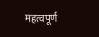महत्वपूर्ण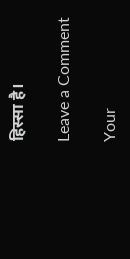हिस्सा है।

Leave a Comment

Your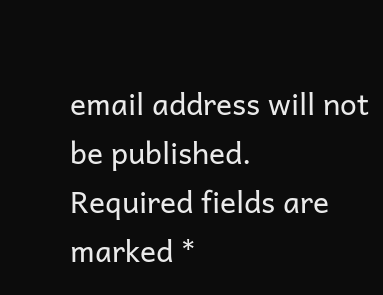email address will not be published. Required fields are marked *